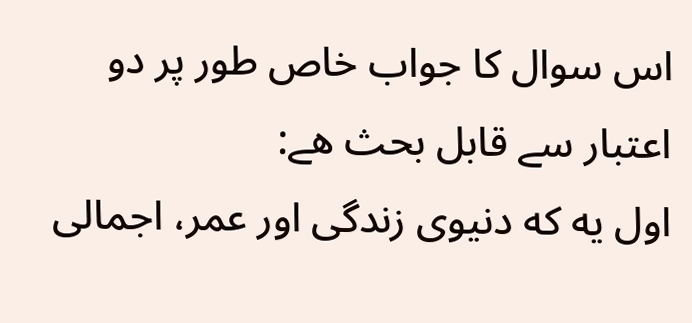اس سوال کا جواب خاص طور پر دو اعتبار سے قابل بحث هے:
اول یه که دنیوی زندگی اور عمر، اجمالی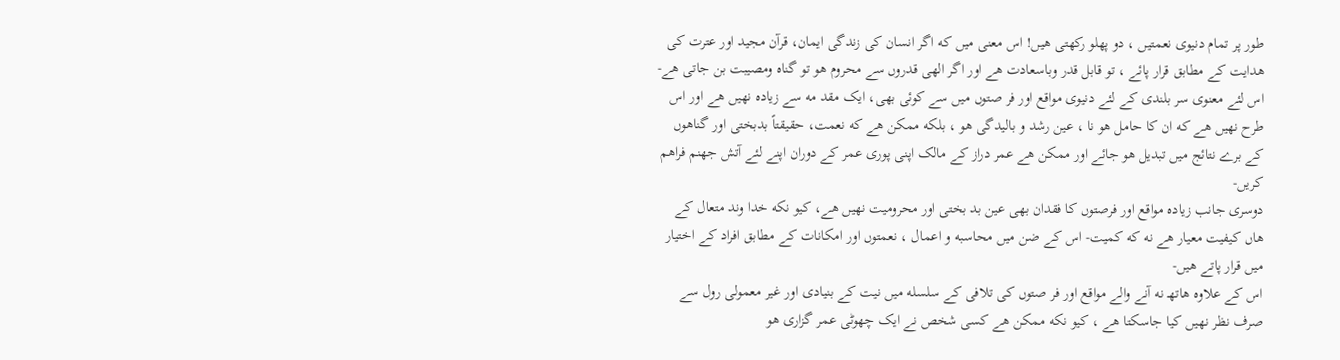طور پر تمام دنیوی نعمتیں ، دو پهلو رکھتی هیں! اس معنی میں که اگر انسان کی زندگی ایمان، قرآن مجید اور عترت کی هدایت کے مطابق قرار پائے ، تو قابل قدر وباسعادت هے اور اگر الهی قدروں سے محروم هو تو گناه ومصیبت بن جاتی هے-
اس لئے معنوی سر بلندی کے لئے دنیوی مواقع اور فر صتوں میں سے کوئی بھی، ایک مقد مه سے زیاده نهیں هے اور اس طرح نهیں هے که ان کا حامل هو نا ، عین رشد و بالیدگی هو ، بلکه ممکن هے که نعمت، حقیقتاً بدبختی اور گناهوں کے برے نتائج میں تبدیل هو جائے اور ممکن هے عمر دراز کے مالک اپنی پوری عمر کے دوران اپنے لئے آتش جهنم فراهم کریں-
دوسری جانب زیاده مواقع اور فرصتوں کا فقدان بھی عین بد بختی اور محرومیت نهیں هے، کیو نکه خدا وند متعال کے هاں کیفیت معیار هے نه که کمیت- اس کے ضن میں محاسبه و اعمال ، نعمتوں اور امکانات کے مطابق افراد کے اختیار میں قرار پاتے هیں-
اس کے علاوه هاتھـ نه آنے والے مواقع اور فر صتوں کی تلافی کے سلسله میں نیت کے بنیادی اور غیر معمولی رول سے صرف نظر نهیں کیا جاسکتا هے ، کیو نکه ممکن هے کسی شخص نے ایک چھوٹی عمر گزاری هو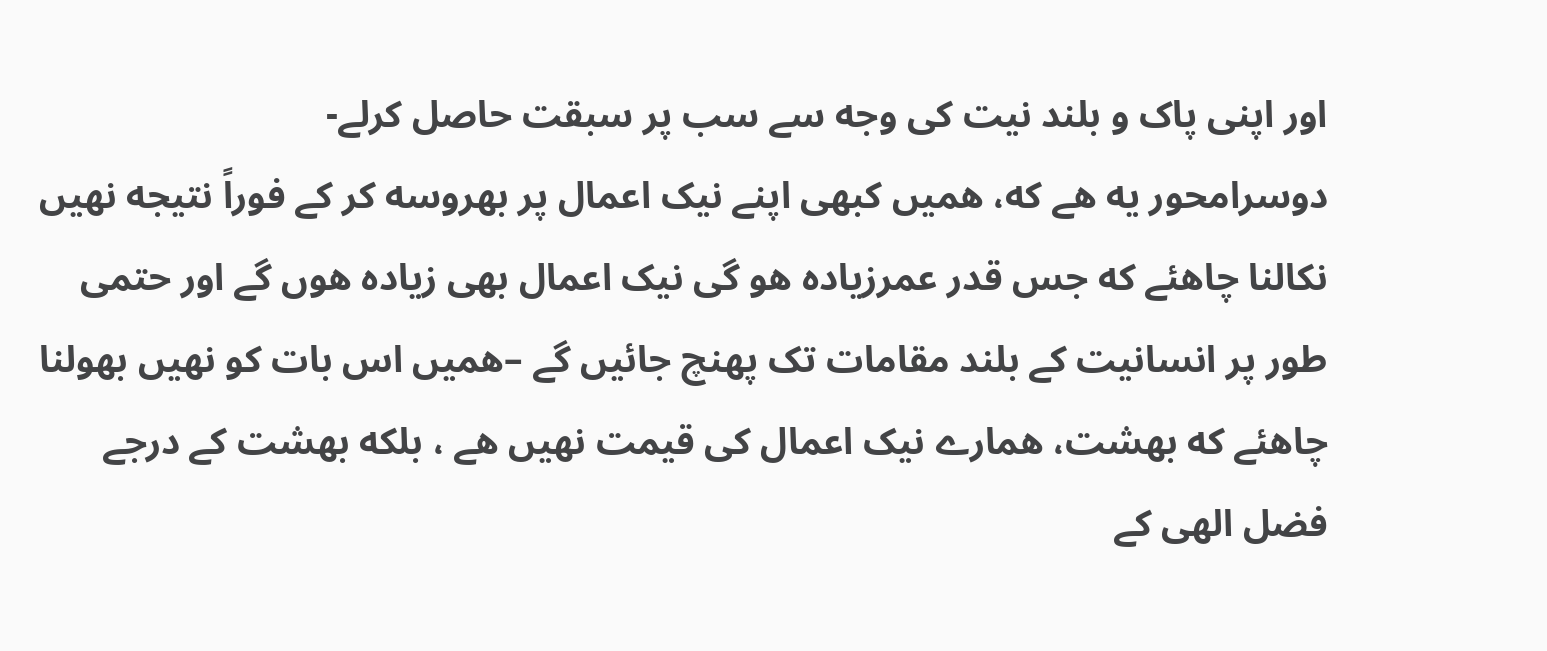اور اپنی پاک و بلند نیت کی وجه سے سب پر سبقت حاصل کرلے-
دوسرامحور یه هے که، همیں کبھی اپنے نیک اعمال پر بھروسه کر کے فوراً نتیجه نهیں نکالنا چاهئے که جس قدر عمرزیاده هو گی نیک اعمال بھی زیاده هوں گے اور حتمی طور پر انسانیت کے بلند مقامات تک پهنچ جائیں گے –همیں اس بات کو نهیں بھولنا چاهئے که بهشت، همارے نیک اعمال کی قیمت نهیں هے ، بلکه بهشت کے درجے فضل الهی کے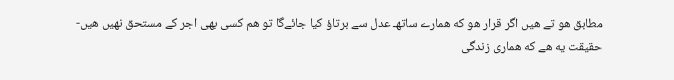مطابق هو تے هیں اگر قرار هو که همارے ساتھـ عدل سے برتاؤ کیا جائےگا تو هم کسی بهی اجر کے مستحق نهیں هیں-
حقیقت یه هے که هماری زندگی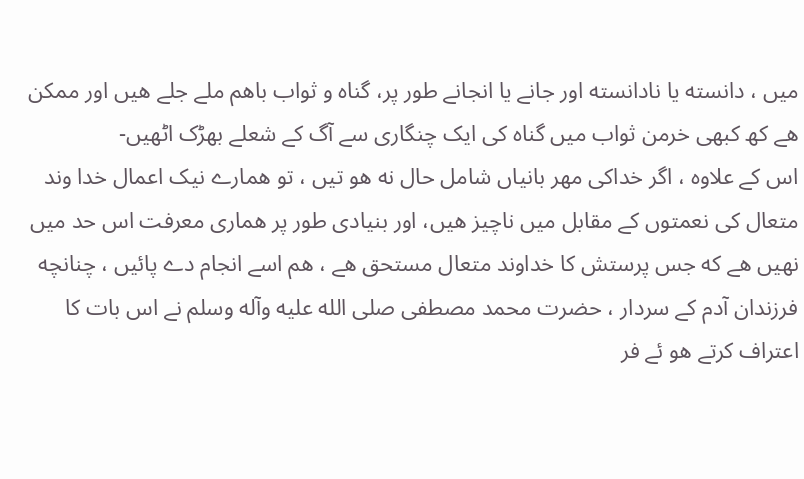میں ، دانسته یا نادانسته اور جانے یا انجانے طور پر، گناه و ثواب باھم ملے جلے هیں اور ممکن هے کھ کبھی خرمن ثواب میں گناه کی ایک چنگاری سے آگ کے شعلے بھڑک اٹھیں-
اس کے علاوه ، اگر خداکی مهر بانیاں شامل حال نه هو تیں ، تو همارے نیک اعمال خدا وند متعال کی نعمتوں کے مقابل میں ناچیز هیں، اور بنیادی طور پر هماری معرفت اس حد میں نهیں هے که جس پرستش کا خداوند متعال مستحق هے ، هم اسے انجام دے پائیں ، چنانچه فرزندان آدم کے سردار ، حضرت محمد مصطفی صلی الله علیه وآله وسلم نے اس بات کا اعتراف کرتے هو ئے فر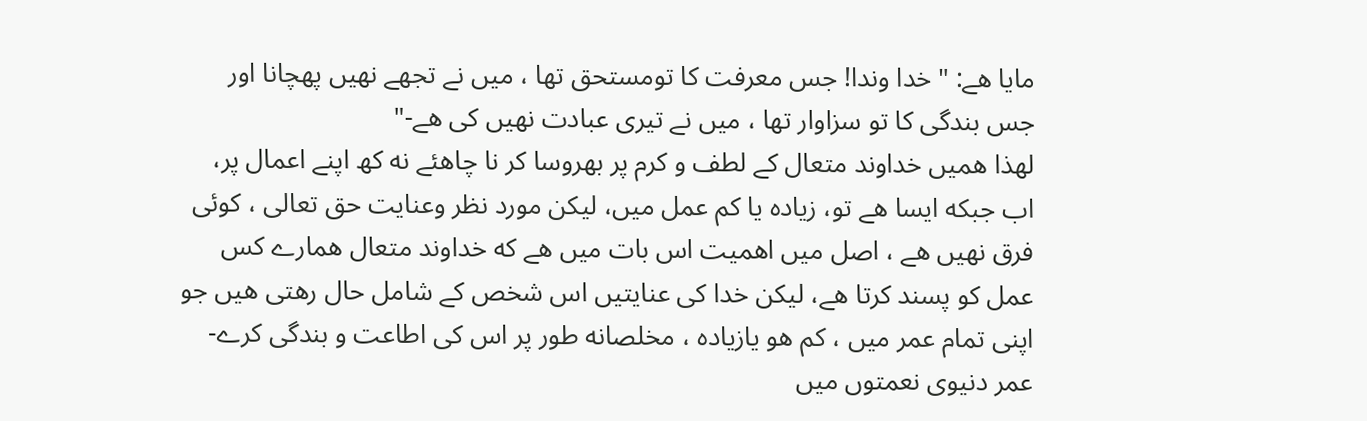مایا هے: "خدا وندا! جس معرفت کا تومستحق تھا ، میں نے تجھے نهیں پهچانا اور جس بندگی کا تو سزاوار تھا ، میں نے تیری عبادت نهیں کی هے-"
لهذا همیں خداوند متعال کے لطف و کرم پر بھروسا کر نا چاهئے نه کھ اپنے اعمال پر، اب جبکه ایسا هے تو، زیاده یا کم عمل میں، لیکن مورد نظر وعنایت حق تعالی ، کوئی فرق نهیں هے ، اصل میں اهمیت اس بات میں هے که خداوند متعال همارے کس عمل کو پسند کرتا هے، لیکن خدا کی عنایتیں اس شخص کے شامل حال رهتی هیں جو اپنی تمام عمر میں ، کم هو یازیاده ، مخلصانه طور پر اس کی اطاعت و بندگی کرے-
عمر دنیوی نعمتوں میں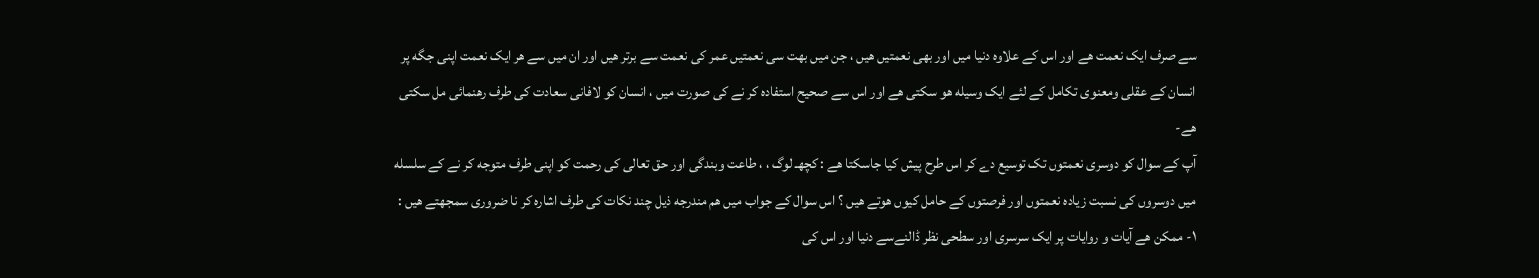سے صرف ایک نعمت هے اور اس کے علاوه دنیا میں اور بھی نعمتیں هیں ، جن میں بهت سی نعمتیں عمر کی نعمت سے برتر هیں اور ان میں سے هر ایک نعمت اپنی جگه پر انسان کے عقلی ومعنوی تکامل کے لئے ایک وسیله هو سکتی هے اور اس سے صحیح استفاده کر نے کی صورت میں ، انسان کو لافانی سعادت کی طرف رهنمائی مل سکتی هے-
آپ کے سوال کو دوسری نعمتوں تک توسیع دے کر اس طرح پیش کیا جاسکتا هے : کچھـ لوگ ، ، طاعت وبندگی اور حق تعالی کی رحمت کو اپنی طرف متوجه کر نے کے سلسله میں دوسروں کی نسبت زیاده نعمتوں اور فرصتوں کے حامل کیوں هوتے هیں ؟ اس سوال کے جواب میں هم مندرجه ذیل چند نکات کی طرف اشاره کر نا ضروری سمجھتے هیں :
١- ممکن هے آیات و روایات پر ایک سرسری اور سطحی نظر ڈالنےسے دنیا اور اس کی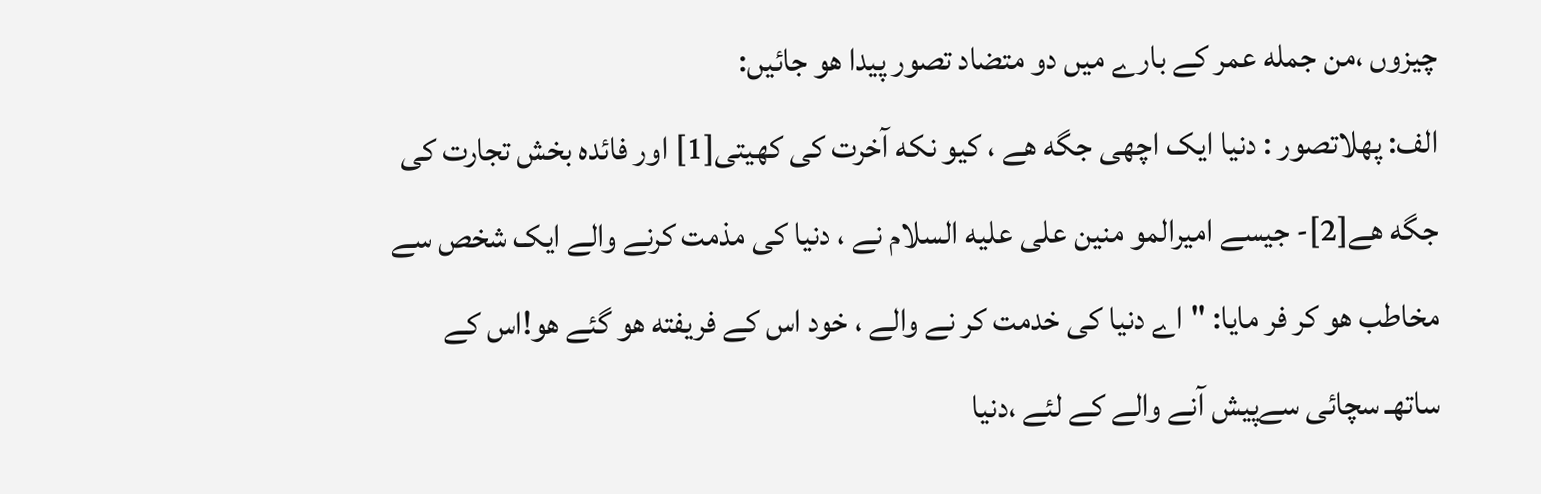چیزوں ،من جمله عمر کے بارے میں دو متضاد تصور پیدا هو جائیں:
الف: پهلاتصور : دنیا ایک اچھی جگه هے ، کیو نکه آخرت کی کھیتی[1] اور فائده بخش تجارت کی جگه هے[2]- جیسے امیرالمو منین علی علیه السلام نے ، دنیا کی مذمت کرنے والے ایک شخص سے مخاطب هو کر فر مایا: "اے دنیا کی خدمت کر نے والے ، خود اس کے فریفته هو گئے هو!اس کے ساتھـ سچائی سےپیش آنے والے کے لئے ،دنیا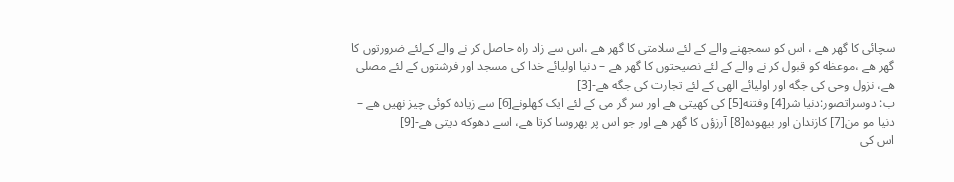سچائی کا گھر هے ، اس کو سمجھنے والے کے لئے سلامتی کا گھر هے ،اس سے زاد راه حاصل کر نے والے کےلئے ضرورتوں کا گھر هے ،موعظه کو قبول کر نے والے کے لئے نصیحتوں کا گھر هے – دنیا اولیائے خدا کی مسجد اور فرشتوں کے لئے مصلی هے، نزول وحی کی جگه اور اولیائے الهی کے لئے تجارت کی جگه هے-[3]
ب: دوسراتصور:دنیا شر[4] وفتنه[5] کی کهیتی هے اور سر گر می کے لئے ایک کهلونے[6] سے زیاده کوئی چیز نهیں هے – دنیا مو من[7] کازندان اور بیهوده[8] آرزؤں کا گھر هے اور جو اس پر بھروسا کرتا هے، اسے دهوکه دیتی هے-[9]
اس کی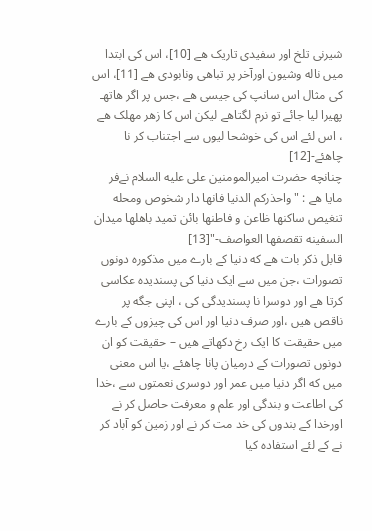شیرنی تلخ اور سفیدی تاریک ھے [10]، اس کی ابتدا میں ناله وشیون اورآخر پر تباھی ونابودی هے [11]، اس کی مثال اس سانپ کی جیسی هے ،جس پر اگر هاتھـ پھیرا لیا جائے تو نرم لگتاهے لیکن اس کا زهر مهلک هے ، اس لئے اس کی خوشحا لیوں سے اجتناب کر نا چاهئے-[12]
چنانچه حضرت امیرالمومنین علی علیه السلام نےفر مایا هے : "واحذرکم الدنیا فانها دار شخوص ومحله تنغیص ساکنها ظاعن و فاطنها بائن تمید باهلها میدان السفینه تقصفها العواصف-"[13]
قابل ذکر بات هے که دنیا کے بارے میں مذکوره دونوں تصورات ،جن میں سے ایک دنیا کی پسندیده عکاسی کرتا هے اور دوسرا نا پسندیدگی کی ، اپنی جگه پر ناقص هیں ،اور صرف دنیا اور اس کی چیزوں کے بارے میں حقیقت کا ایک رخ دکھاتے هیں – حقیقت کو ان دونوں تصورات کے درمیان پانا چاهئے ،یا اس معنی میں که اگر دنیا میں عمر اور دوسری نعمتوں سے ،خدا کی اطاعت و بندگی اور علم و معرفت حاصل کر نے اورخدا کے بندوں کی خد مت کر نے اور زمین کو آباد کر نے کے لئے استفاده کیا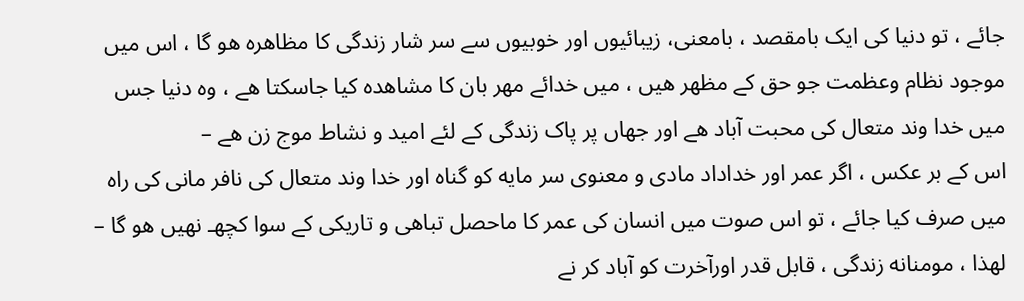جائے ، تو دنیا کی ایک بامقصد ، بامعنی، زیبائیوں اور خوبیوں سے سر شار زندگی کا مظاهره هو گا ، اس میں موجود نظام وعظمت جو حق کے مظهر هیں ، میں خدائے مهر بان کا مشاهده کیا جاسکتا هے ، وه دنیا جس میں خدا وند متعال کی محبت آباد هے اور جهاں پر پاک زندگی کے لئے امید و نشاط موج زن هے –
اس کے بر عکس ، اگر عمر اور خداداد مادی و معنوی سر مایه کو گناه اور خدا وند متعال کی نافر مانی کی راه میں صرف کیا جائے ، تو اس صوت میں انسان کی عمر کا ماحصل تباهی و تاریکی کے سوا کچھـ نهیں هو گا –
لهذا ، مومنانه زندگی ، قابل قدر اورآخرت کو آباد کر نے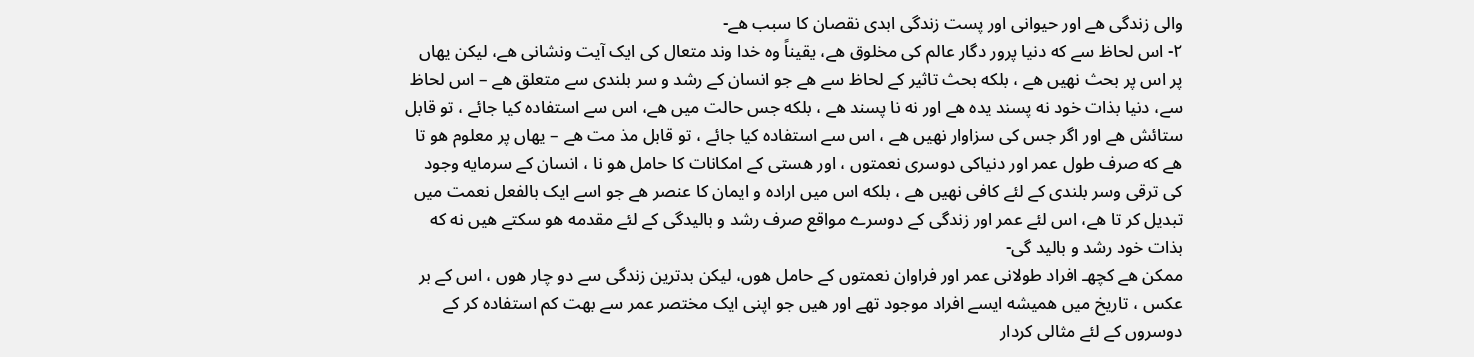والی زندگی هے اور حیوانی اور پست زندگی ابدی نقصان کا سبب هے-
٢- اس لحاظ سے که دنیا پرور دگار عالم کی مخلوق هے، یقیناً وه خدا وند متعال کی ایک آیت ونشانی هے، لیکن یهاں پر اس پر بحث نهیں هے ، بلکه بحث تاثیر کے لحاظ سے هے جو انسان کے رشد و سر بلندی سے متعلق هے – اس لحاظ سے، دنیا بذات خود نه پسند یده هے اور نه نا پسند هے ، بلکه جس حالت میں هے، اس سے استفاده کیا جائے ، تو قابل ستائش هے اور اگر جس کی سزاوار نهیں هے ، اس سے استفاده کیا جائے ، تو قابل مذ مت ھے – یهاں پر معلوم هو تا هے که صرف طول عمر اور دنیاکی دوسری نعمتوں ، اور هستی کے امکانات کا حامل هو نا ، انسان کے سرمایه وجود کی ترقی وسر بلندی کے لئے کافی نهیں هے ، بلکه اس میں اراده و ایمان کا عنصر هے جو اسے ایک بالفعل نعمت میں تبدیل کر تا هے، اس لئے عمر اور زندگی کے دوسرے مواقع صرف رشد و بالیدگی کے لئے مقدمه هو سکتے هیں نه که بذات خود رشد و بالید گی-
ممکن هے کچھـ افراد طولانی عمر اور فراوان نعمتوں کے حامل هوں، لیکن بدترین زندگی سے دو چار هوں ، اس کے بر عکس ، تاریخ میں همیشه ایسے افراد موجود تھے اور هیں جو اپنی ایک مختصر عمر سے بهت کم استفاده کر کے دوسروں کے لئے مثالی کردار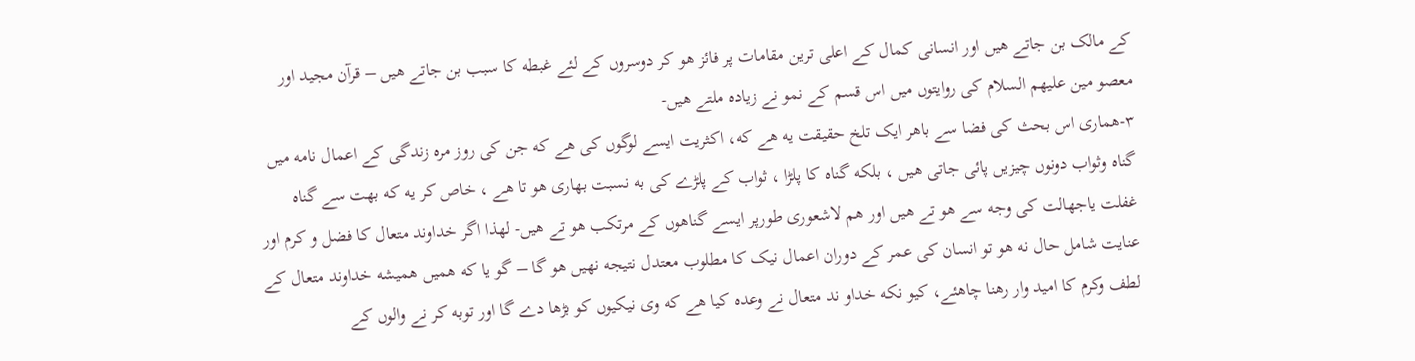کے مالک بن جاتے هیں اور انسانی کمال کے اعلی ترین مقامات پر فائز هو کر دوسروں کے لئے غبطه کا سبب بن جاتے هیں – قرآن مجید اور معصو مین علیهم السلام کی روایتوں میں اس قسم کے نمو نے زیاده ملتے هیں-
٣-هماری اس بحث کی فضا سے باهر ایک تلخ حقیقت یه هے که، اکثریت ایسے لوگوں کی هے که جن کی روز مره زندگی کے اعمال نامه میں گناه وثواب دونوں چیزیں پائی جاتی هیں ، بلکه گناه کا پلڑا ، ثواب کے پلڑے کی به نسبت بھاری هو تا هے ، خاص کر یه که بهت سے گناه غفلت یاجهالت کی وجه سے هو تے هیں اور هم لاشعوری طورپر ایسے گناهوں کے مرتکب هو تے هیں- لهذا اگر خداوند متعال کا فضل و کرم اور عنایت شامل حال نه هو تو انسان کی عمر کے دوران اعمال نیک کا مطلوب معتدل نتیجه نهیں هو گا – گو یا که همیں همیشه خداوند متعال کے لطف وکرم کا امید وار رهنا چاهئے، کیو نکه خداو ند متعال نے وعده کیا هے که وی نیکیوں کو بڑھا دے گا اور توبه کر نے والوں کے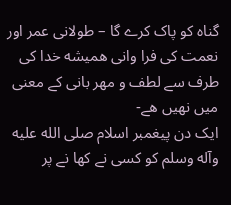گناه کو پاک کرے گا – طولانی عمر اور نعمت کی فرا وانی همیشه خدا کی طرف سے لطف و مهر بانی کے معنی میں نهیں هے-
ایک دن پیغمبر اسلام صلی الله علیه وآله وسلم کو کسی نے کها نے پر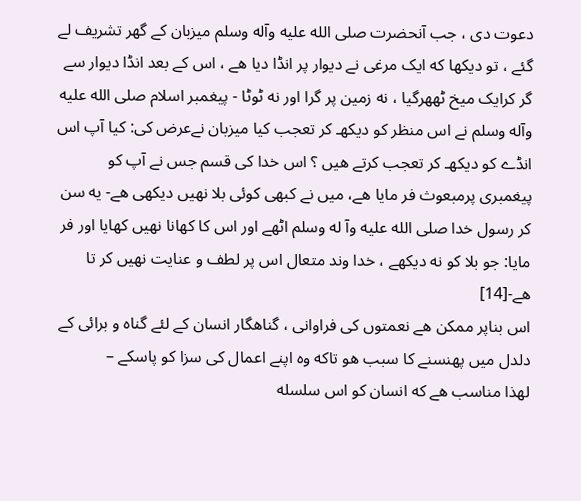دعوت دی ، جب آنحضرت صلی الله علیه وآله وسلم میزبان کے گھر تشریف لے گئے ، تو دیکها که ایک مرغی نے دیوار پر انڈا دیا هے ، اس کے بعد انڈا دیوار سے گر کرایک میخ ٹھھرگیا ، نه زمین پر گرا اور نه ٹوٹا - پیغمبر اسلام صلی الله علیه وآله وسلم نے اس منظر کو دیکھـ کر تعجب کیا میزبان نےعرض کی: کیا آپ اس انڈے کو دیکهـ کر تعجب کرتے هیں ؟ اس خدا کی قسم جس نے آپ کو پیغمبری پرمبعوث فر مایا هے، میں نے کبھی کوئی بلا نهیں دیکھی هے- یه سن کر رسول خدا صلی الله علیه وآ له وسلم اٹھے اور اس کا کهانا نهیں کهایا اور فر مایا: جو بلا کو نه دیکهے ، خدا وند متعال اس پر لطف و عنایت نهیں کر تا هے-[14]
اس بناپر ممکن هے نعمتوں کی فراوانی ، گناهگار انسان کے لئے گناه و برائی کے دلدل میں پھنسنے کا سبب هو تاکه وه اپنے اعمال کی سزا کو پاسکے –
لهذا مناسب هے که انسان کو اس سلسله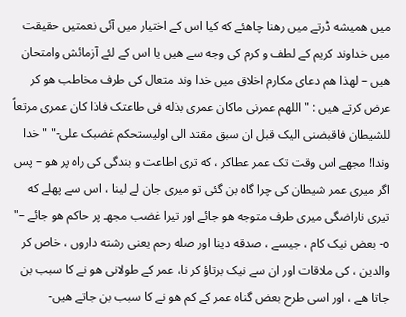میں همیشه ڈرتے میں رهنا چاهئے که کیا اس کے اختیار میں آئی نعمتیں حقیقت میں خداوند کریم کے لطف و کرم کی وجه سے هیں یا اس کے لئے آزمائش وامتحان هیں – لهذا هم دعای مکارم اخلاق میں خدا وند متعال کی طرف مخاطب هو کر عرض کرتے هیں : " اللهم عمرنی ماکان عمری بذله فی طاعتک فاذا کان عمری مرتعاً للشیطان فاقبضنی الیک قبل ان سبق مقتد الی اولیستحکم غضبک علی-" " خدا وندا! مجھے اس وقت تک عمر عطاکر ، که تری اطاعت و بندگی کی راه پر هو – پس اگر میری عمر شیطان کی چرا گاه بن گئی تو میری جان لے لینا ، اس سے پهلے که تیری ناراضگی میری طرف متوجه هو جائے اور تیرا غضب مجھـ پر حاکم هو جائے –"
٥- بعض نیک کام ، جیسے ، صدقه دینا اور صله رحم یعنی رشته داروں ، خاص کر والدین ، کی ملاقات اور ان سے نیک برتاؤ کر نا، عمر کے طولانی هو نے کا سبب بن جاتا هے ، اور اسی طرح بعض گناه عمر کے کم هو نے کا سبب بن جاتے هیں-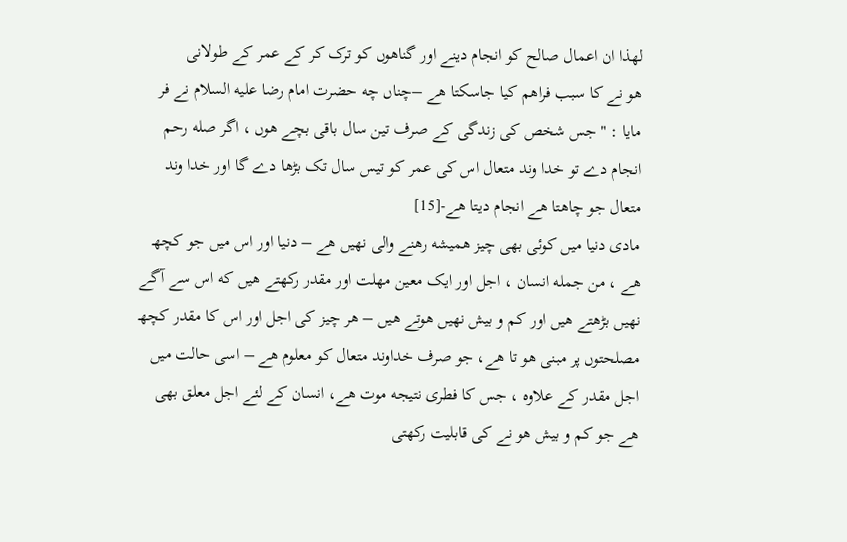لهذا ان اعمال صالح کو انجام دینے اور گناهوں کو ترک کر کے عمر کے طولانی
هو نے کا سبب فراهم کیا جاسکتا هے –چناں چه حضرت امام رضا علیه السلام نے فر مایا : " جس شخص کی زندگی کے صرف تین سال باقی بچے هوں ، اگر صله رحم انجام دے تو خدا وند متعال اس کی عمر کو تیس سال تک بڑها دے گا اور خدا وند متعال جو چاهتا هے انجام دیتا هے-[15]
مادی دنیا میں کوئی بھی چیز همیشه رهنے والی نهیں هے – دنیا اور اس میں جو کچھـ هے ، من جمله انسان ، اجل اور ایک معین مهلت اور مقدر رکھتے هیں که اس سے آگے نهیں بڑھتے هیں اور کم و بیش نهیں هوتے هیں – هر چیز کی اجل اور اس کا مقدر کچھـ مصلحتوں پر مبنی هو تا هے، جو صرف خداوند متعال کو معلوم هے – اسی حالت میں اجل مقدر کے علاوه ، جس کا فطری نتیجه موت هے، انسان کے لئے اجل معلق بھی هے جو کم و بیش هو نے کی قابلیت رکھتی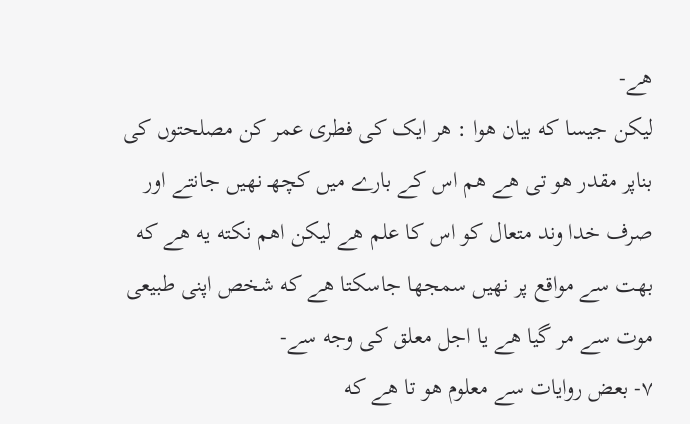هے-
لیکن جیسا که بیان هوا : هر ایک کی فطری عمر کن مصلحتوں کی بناپر مقدر هو تی هے هم اس کے بارے میں کچھـ نهیں جانتے اور صرف خدا وند متعال کو اس کا علم هے لیکن اهم نکته یه هے که بهت سے مواقع پر نهیں سمجھا جاسکتا هے که شخص اپنی طبیعی موت سے مر گیا هے یا اجل معلق کی وجه سے-
٧- بعض روایات سے معلوم هو تا هے که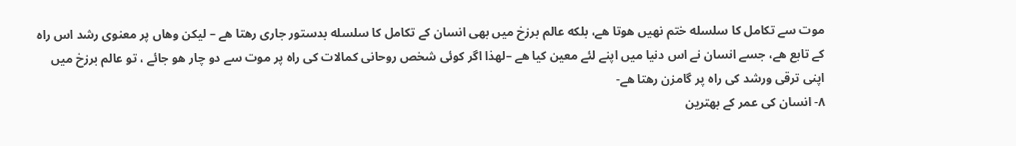موت سے تکامل کا سلسله ختم نهیں هوتا هے، بلکه عالم برزخ میں بهی انسان کے تکامل کا سلسله بدستور جاری رهتا هے – لیکن وهاں پر معنوی رشد اس راه کے تابع هے، جسے انسان نے اس دنیا میں اپنے لئے معین کیا هے –لهذا اگر کوئی شخص روحانی کمالات کی راه پر موت سے دو چار هو جائے ، تو عالم برزخ میں اپنی ترقی ورشد کی راه پر گامزن رهتا هے-
٨- انسان کی عمر کے بهترین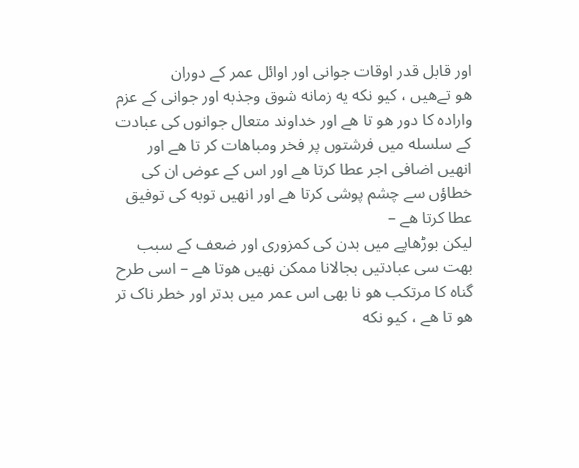اور قابل قدر اوقات جوانی اور اوائل عمر کے دوران
هو تےهیں ، کیو نکه یه زمانه شوق وجذبه اور جوانی کے عزم واراده کا دور هو تا هے اور خداوند متعال جوانوں کی عبادت کے سلسله میں فرشتوں پر فخر ومباهات کر تا هے اور انهیں اضافی اجر عطا کرتا هے اور اس کے عوض ان کی خطاؤں سے چشم پوشی کرتا هے اور انهیں توبه کی توفیق عطا کرتا هے –
لیکن بوڑهاپے میں بدن کی کمزوری اور ضعف کے سبب بهت سی عبادتیں بجالانا ممکن نهیں هوتا هے – اسی طرح گناه کا مرتکب هو نا بھی اس عمر میں بدتر اور خطر ناک تر هو تا هے ، کیو نکه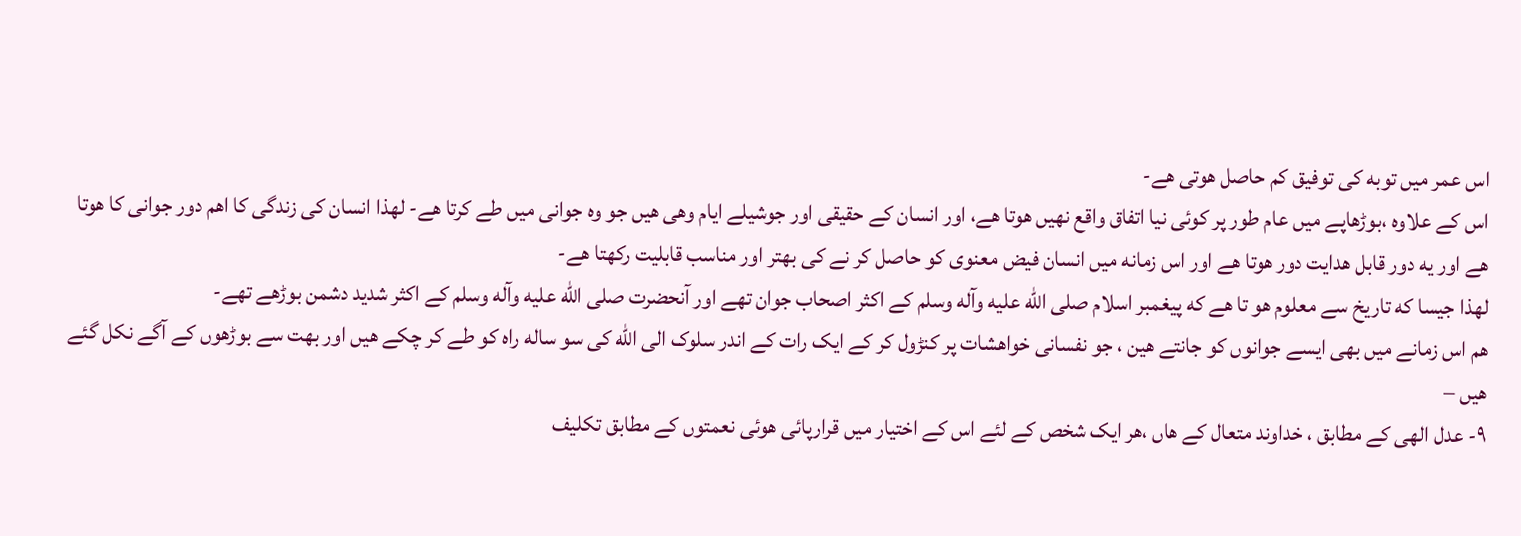اس عمر میں توبه کی توفیق کم حاصل هوتی هے-
اس کے علاوه ،بوڑهاپے میں عام طور پر کوئی نیا اتفاق واقع نهیں هوتا هے، اور انسان کے حقیقی اور جوشیلے ایام وهی هیں جو وه جوانی میں طے کرتا هے- لهذا انسان کی زندگی کا اهم دور جوانی کا هوتا هے اور یه دور قابل هدایت دور هوتا هے اور اس زمانه میں انسان فیض معنوی کو حاصل کر نے کی بهتر اور مناسب قابلیت رکھتا هے-
لهذا جیسا که تاریخ سے معلوم هو تا هے که پیغمبر اسلام صلی الله علیه وآله وسلم کے اکثر اصحاب جوان تھے اور آنحضرت صلی الله علیه وآله وسلم کے اکثر شدید دشمن بوڑهے تھے-
هم اس زمانے میں بھی ایسے جوانوں کو جانتے هین ، جو نفسانی خواهشات پر کنڑول کر کے ایک رات کے اندر سلوک الی الله کی سو ساله راه کو طے کر چکے هیں اور بهت سے بوڑھوں کے آگے نکل گئے هیں –
٩- عدل الهی کے مطابق ، خداوند متعال کے هاں ،هر ایک شخص کے لئے اس کے اختیار میں قرارپائی ھوئی نعمتوں کے مطابق تکلیف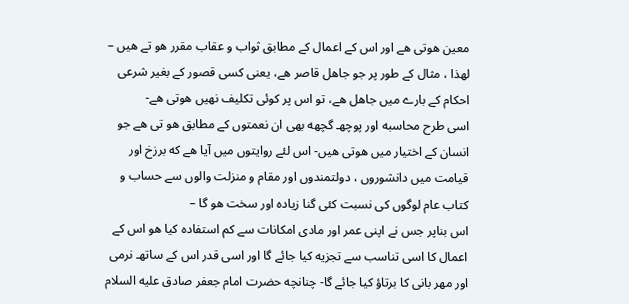معین هوتی هے اور اس کے اعمال کے مطابق ثواب و عقاب مقرر هو تے هیں – لهذا ، مثال کے طور پر جو جاهل قاصر هے، یعنی کسی قصور کے بغیر شرعی احکام کے بارے میں جاهل هے، تو اس پر کوئی تکلیف نهیں هوتی هے-
اسی طرح محاسبه اور پوچھـ گچھه بھی ان نعمتوں کے مطابق هو تی هے جو انسان کے اختیار میں هوتی هیں- اس لئے روایتوں میں آیا هے که برزخ اور قیامت میں دانشوروں ، دولتمندوں اور مقام و منزلت والوں سے حساب و کتاب عام لوگوں کی نسبت کئی گنا زیاده اور سخت هو گا –
اس بناپر جس نے اپنی عمر اور مادی امکانات سے کم استفاده کیا هو اس کے اعمال کا اسی تناسب سے تجزیه کیا جائے گا اور اسی قدر اس کے ساتھـ نرمی اور مهر بانی کا برتاؤ کیا جائے گا- چنانچه حضرت امام جعفر صادق علیه السلام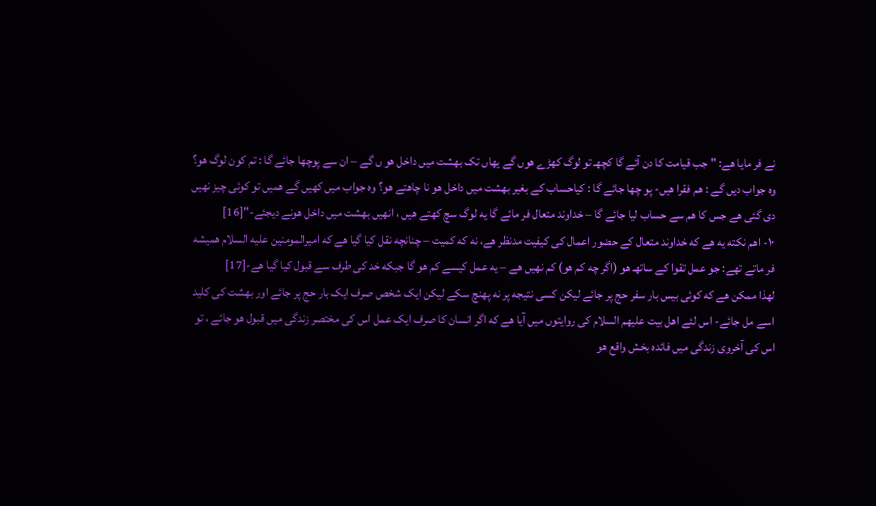نے فر مایا هے: " جب قیامت کا دن آئے گا کچھـ تو لوگ کهڑے هوں گے یهاں تک بهشت میں داخل هو ں گے – ان سے پوچھا جائے گا : تم کون لوگ هو؟ وه جواب دیں گے : هم فقرا هیں- پو چھا جائے گا : کیاحساب کے بغیر بهشت میں داخل هو نا چاهتے هو؟ وه جواب میں کهیں گے همیں تو کوئی چیز نهیں دی گئی هے جس کا هم سے حساب لیا جائے گا – خداوند متعال فر مائے گا یه لوگ سچ کهتے هیں ، انهیں بهشت میں داخل هونے دیجئے-"[16]
١٠- اهم نکته یه هے که خداوند متعال کے حضور اعمال کی کیفیت مدنظر هے، نه که کمیت – چنانچه نقل کیا گیا هے که امیرالمومنین علیه السلام همیشه فر ماتے تھے: جو عمل تقوا کے ساتھـ هو (اگر چه کم هو) کم نهیں هے – یه عمل کیسے کم هو گا جبکه خد کی طرف سے قبول کیا گیا هے-[17]
لهذا ممکن هے که کوئی بیس بار سفر حج پر جائے لیکن کسی نتیجه پر نه پهنچ سکے لیکن ایک شخص صرف ایک بار حج پر جائے اور بهشت کی کلید اسے مل جائے- اس لئے اهل بیت علیهم السلام کی روایتوں میں آیا هے که اگر انسان کا صرف ایک عمل اس کی مختصر زندگی میں قبول هو جائے ، تو اس کی آخروی زندگی میں فائده بخش واقع هو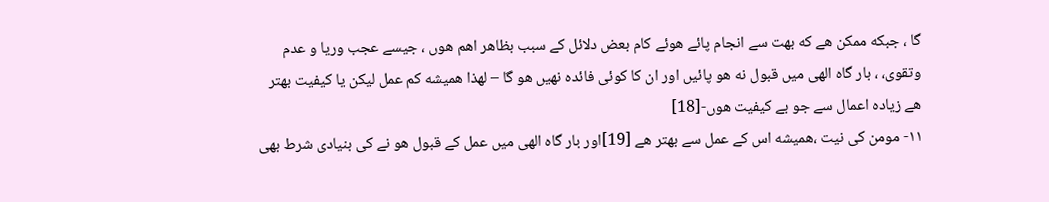گا ، جبکه ممکن هے که بهت سے انجام پائے ھوئے کام بعض دلائل کے سبب بظاھر اھم ھوں ، جیسے عجب وریا و عدم وتقوی، ، بار گاه الهی میں قبول نه هو پائیں اور ان کا کوئی فائده نهیں هو گا – لهذا همیشه کم عمل لیکن یا کیفیت بهتر هے زیاده اعمال سے جو بے کیفیت هوں-[18]
١١- مومن کی نیت ،همیشه اس کے عمل سے بهتر هے [19]اور بار گاه الهی میں عمل کے قبول هو نے کی بنیادی شرط بھی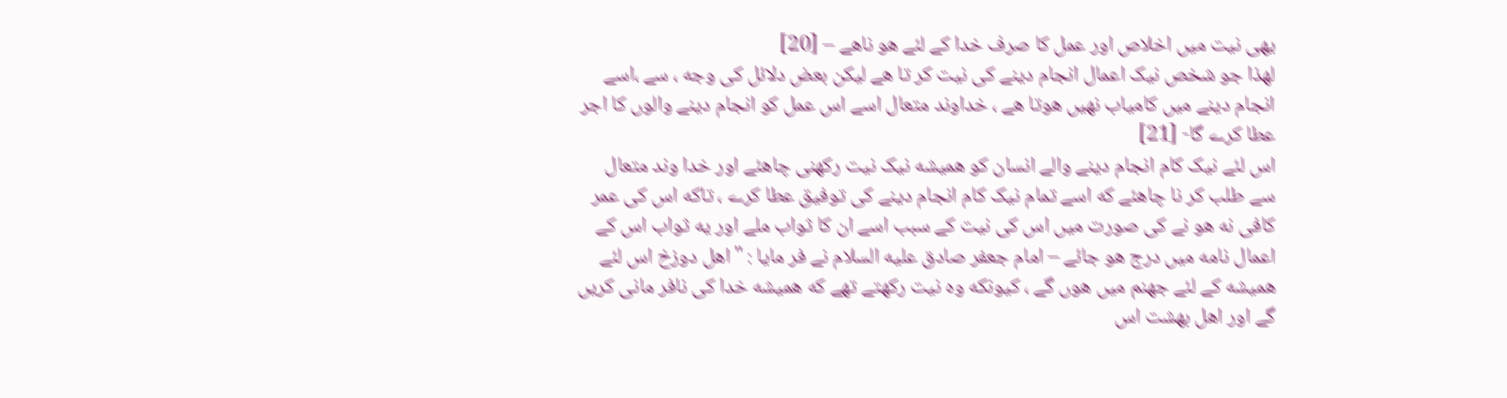یهی نیت میں اخلاص اور عمل کا صرف خدا کے لئے هو ناهے – [20]
لهذا جو شخص نیک اعمال انجام دینے کی نیت کر تا هے لیکن بعض دلائل کی وجه ، سے ،اسے انجام دینے میں کامیاب نهیں هوتا هے ، خداوند متعال اسے اس عمل کو انجام دینے والوں کا اجر عطا کرے گا- [21]
اس لئے نیک کام انجام دینے والے انسان کو همیشه نیک نیت رکھنی چاهئے اور خدا وند متعال سے طلب کر نا چاهئے که اسے تمام نیک کام انجام دینے کی توفیق عطا کرے ، تاکه اس کی عمر کافی نه هو نے کی صورت میں اس کی نیت کے سبب اسے ان کا ثواب ملے اور یه ثواب اس کے اعمال نامه میں درج هو جائے – امام جعفر صادق علیه السلام نے فر مایا : "اهل دوزخ اس لئے همیشه کے لئے جهنم میں هوں گے ، کیونکه وه نیت رکھتے تھے که همیشه خدا کی نافر مانی کریں گے اور اهل بهشت اس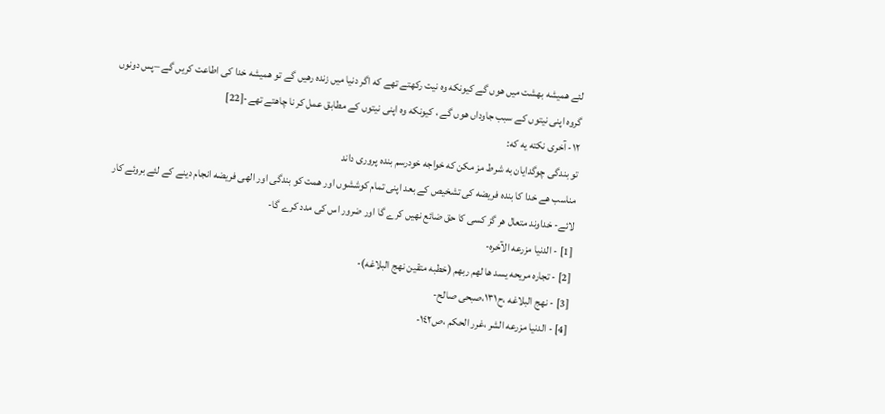لئے همیشه بهشت میں هوں گے کیونکه وه نیت رکهتے تھے که اگر دنیا میں زنده رهیں گے تو همیشه خدا کی اطاعت کریں گے –پس دونوں گروه اپنی نیتوں کے سبب جاوداں هوں گے ، کیونکه وه اپنی نیتوں کے مطابق عمل کر نا چاهتے تھے-[22]
١٢- آخری نکته یه که:
تو بندگی چوگدایان به شرط مز مکن که خواجه خودرسم بنده پروری داند
مناسب هے خدا کا بنده فریضه کی تشخیص کے بعد اپنی تمام کوششوں اور همت کو بندگی اور الهی فریضه انجام دینے کے لئے بروئے کار لائے- خداوند متعال هر گز کسی کا حق ضائع نهیں کرے گا اور ضرور اس کی مدد کرے گا-
[1] - الدنیا مزرعه الآخره-
[2] - تجاره مریحه یسد ها لهم ربهم (خطبه متقین نهج البلاغه)-
[3] - نهج البلاغه ،ح١٣١،صبحی صالح-
[4] - الدنیا مزرعه الشر ،غرر الحکم ،ص١٤٢-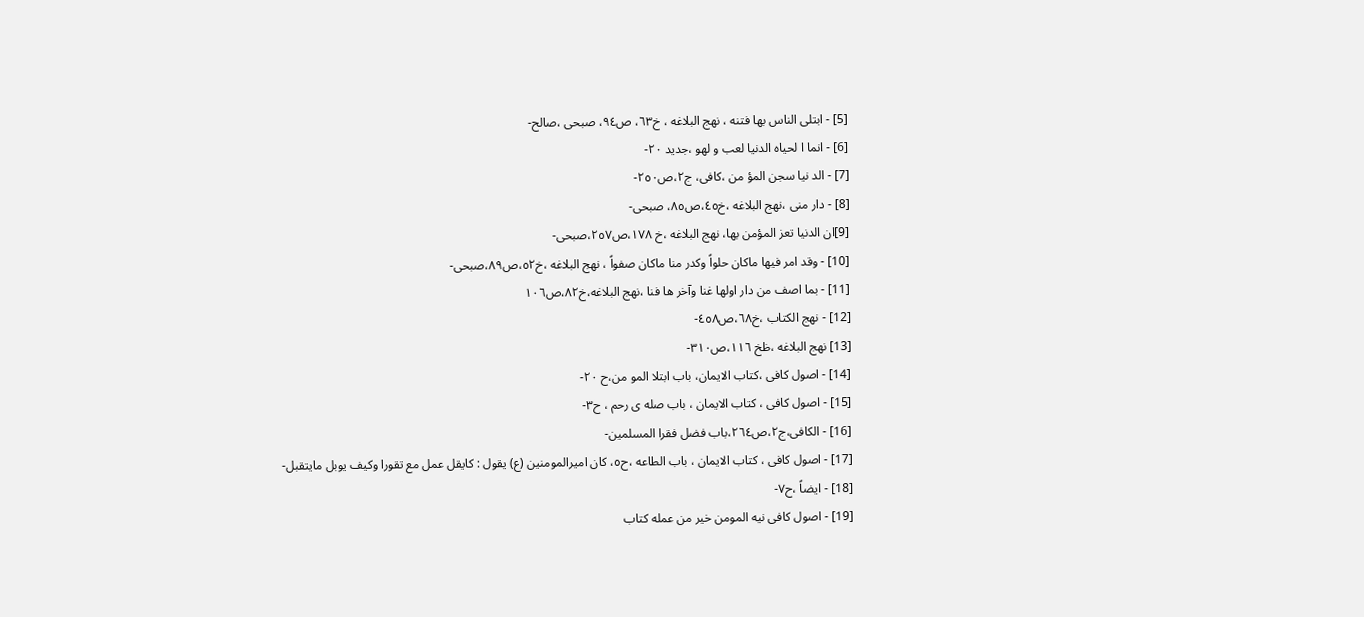[5] - ابتلی الناس بها فتنه ، نهج البلاغه ، خ٦٣، ص٩٤، صبحی ،صالح-
[6] - انما ا لحیاه الدنیا لعب و لهو ،جدید ٢٠-
[7] - الد نیا سجن المؤ من ،کافی، ج٢،ص٢٥٠-
[8] - دار منی ،نهج البلاغه ،خ٤٥،ص٨٥، صبحی-
[9]ان الدنیا تعز المؤمن بها، نهج البلاغه ،خ ١٧٨،ص٢٥٧،صبحی-
[10] - وقد امر فیها ماکان حلواً وکدر منا ماکان صفواً ، نهج البلاغه ،خ٥٢،ص٨٩،صبحی-
[11] - بما اصف من دار اولها غنا وآخر ها فنا ،نهج البلاغه،خ٨٢،ص١٠٦
[12] - نهج الکتاب ،خ٦٨،ص٤٥٨-
[13] نهج البلاغه ،ظخ ١١٦،ص٣١٠-
[14] - اصول کافی ،کتاب الایمان، باب ابتلا المو من،ح ٢٠-
[15] - اصول کافی ، کتاب الایمان ، باب صله ی رحم ، ح٣-
[16] - الکافی،ج٢،ص٢٦٤،باب فضل فقرا المسلمین-
[17] - اصول کافی ، کتاب الایمان ، باب الطاعه ،ح٥، کان امیرالمومنین (ع) یقول : کایقل عمل مع تقورا وکیف یوبل مایتقبل-
[18] - ایضاً ،ح٧-
[19] - اصول کافی نیه المومن خیر من عمله کتاب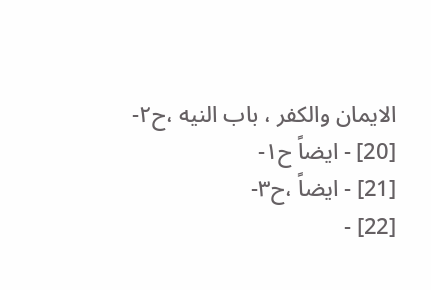الایمان والکفر ، باب النیه ،ح٢-
[20] - ایضاً ح١-
[21] - ایضاً ،ح٣-
[22] -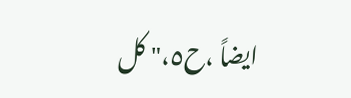ایضاً ،ح٥،" کل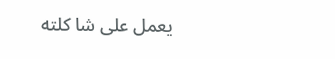یعمل علی شا کلته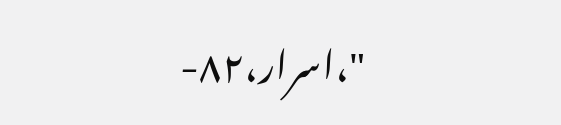"،اسرار،٨٢-